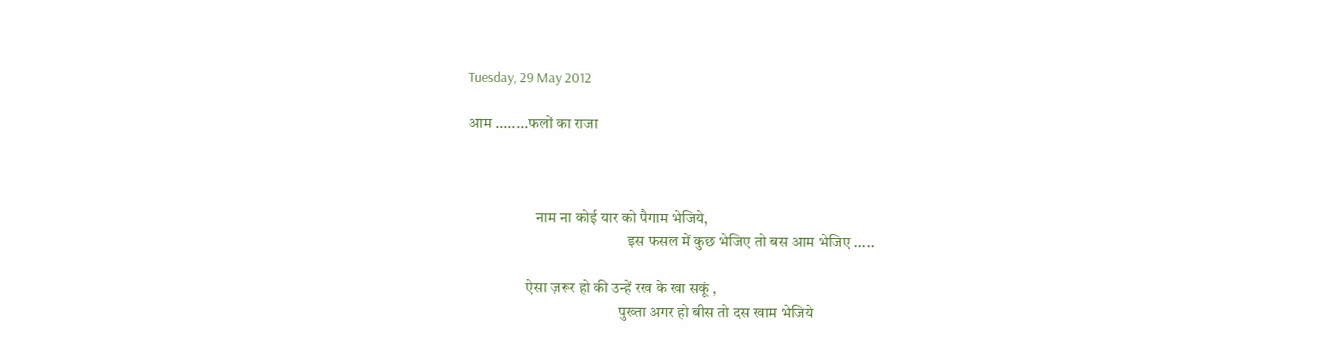Tuesday, 29 May 2012

आम ........फलों का राजा



                      नाम ना कोई यार को पैगाम भेजिये,
                                                    इस फसल में कुछ भेजिए तो बस आम भेजिए .....

                   ऐसा ज़रूर हो की उन्हें रख के खा सकूं ,
                                                 पुख्ता अगर हो बीस तो दस खाम भेजिये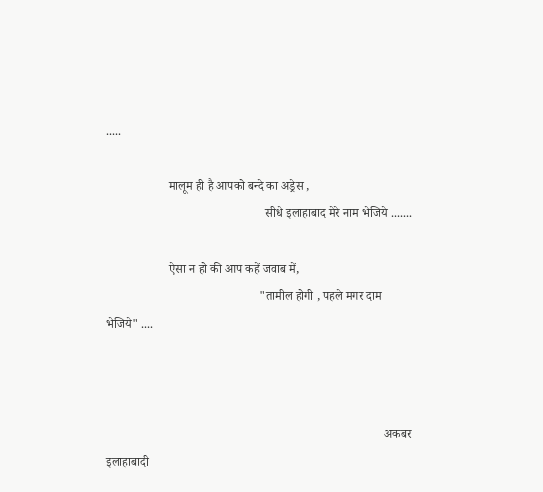.....

                    मालूम ही है आपको बन्दे का अड्रेस ,
                                                   सीधे इलाहाबाद मेरे नाम भेजिये .......

                    ऐसा न हो की आप कहें जवाब में,
                                                 "तामील होगी , पहले मगर दाम भेजिये" ....



                                                                                         अकबर इलाहाबादी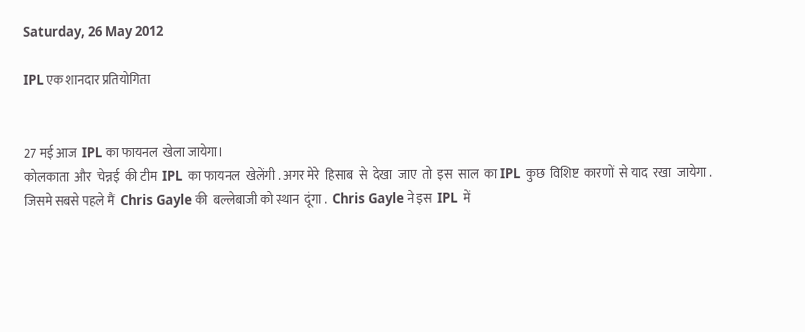Saturday, 26 May 2012

IPL एक शानदार प्रतियोगिता


27 मई आज  IPL का फायनल  खेला जायेगा।
कोलकाता  और  चेन्नई  की टीम  IPL  का फायनल  खेलेंगी . अगर मेरे  हिसाब  से  देखा  जाए  तो  इस  साल  का IPL  कुछ  विशिष्ट  कारणों  से याद  रखा  जायेगा .
जिसमे सबसे पहले मैं  Chris Gayle की  बल्लेबाजी को स्थान  दूंगा .  Chris Gayle ने इस  IPL  में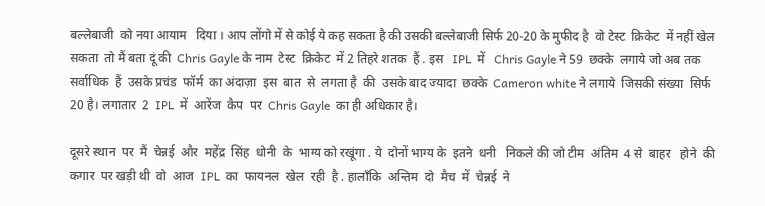बल्लेबाजी  को नया आयाम   दिया । आप लोंगो में से कोई ये कह सकता है की उसकी बल्लेबाजी सिर्फ 20-20 के मुफीद है  वो टेस्ट  क्रिकेट  में नहीं खेल  सकता  तो मैं बता दूं की  Chris Gayle के नाम  टेस्ट  क्रिकेट  में 2 तिहरे शतक  हैं . इस   IPL  में   Chris Gayle ने 59  छक्के  लगाये जो अब तक  सर्वाधिक  हैं  उसके प्रचंड  फॉर्म  का अंदाज़ा  इस  बात  से  लगता है  की  उसके बाद ज्यादा  छक्के  Cameron white ने लगाये  जिसकी संख्या  सिर्फ  20 है। लगातार  2  IPL  में  आरेंज  कैप  पर  Chris Gayle  का ही अधिकार है।

दूसरे स्थान  पर  मैं  चेन्नई  और  महेंद्र  सिंह  धोनी  के  भाग्य को रखूंगा . ये  दोनों भाग्य के  इतने  धनी   निकले की जो टीम  अंतिम  4 से  बाहर   होने  की कगार  पर खड़ी थी  वो  आज  IPL  का  फायनल  खेल  रही  है . हालाँकि  अन्तिम  दो  मैच  में  चेन्नई  ने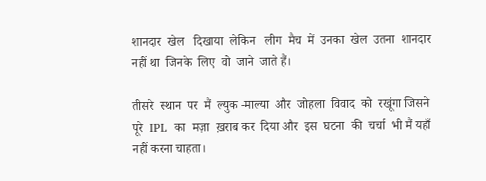शानदार  खेल   दिखाया  लेकिन   लीग  मैच  में  उनका  खेल  उतना  शानदार नहीं था  जिनके  लिए  वो  जाने  जाते हैं।

तीसरे  स्थान  पर  मैं  ल्युक -माल्या  और  जोहला  विवाद  को  रखूंगा जिसने  पूरे  IPL  का  मज़ा  ख़राब कर  दिया और  इस  घटना  की  चर्चा  भी मैं यहाँ नहीं करना चाहता।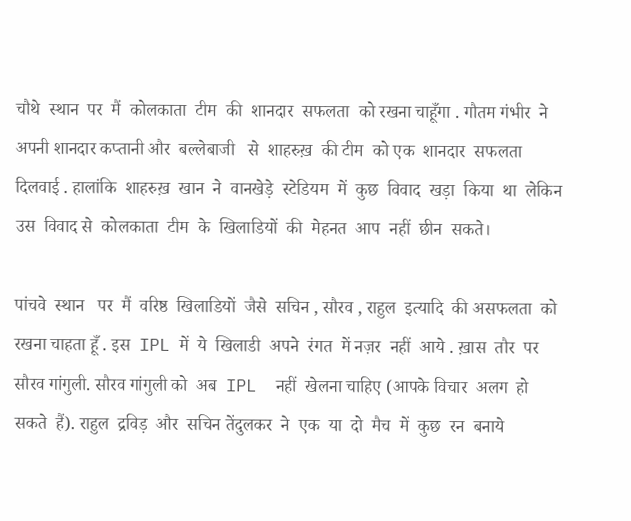चौथे  स्थान  पर  मैं  कोलकाता  टीम  की  शानदार  सफलता  को रखना चाहूँगा . गौतम गंभीर  ने  अपनी शानदार कप्तानी और  बल्लेबाजी   से  शाहरुख़  की टीम  को एक  शानदार  सफलता  दिलवाई . हालांकि  शाहरुख़  खान  ने  वानखेड़े  स्टेडियम  में  कुछ  विवाद  खड़ा  किया  था  लेकिन  उस  विवाद से  कोलकाता  टीम  के  खिलाडियों  की  मेहनत  आप  नहीं  छीन  सकते।

पांचवे  स्थान   पर  मैं  वरिष्ठ  खिलाडियों  जैसे  सचिन , सौरव , राहुल  इत्यादि  की असफलता  को रखना चाहता हूँ . इस  IPL में  ये  खिलाडी  अपने  रंगत  में नज़र  नहीं  आये . ख़ास  तौर  पर  सौरव गांगुली. सौरव गांगुली को  अब  IPL  नहीं  खेलना चाहिए (आपके विचार  अलग  हो  सकते  हैं). राहुल  द्रविड़  और  सचिन तेंदुलकर  ने  एक  या  दो  मैच  में  कुछ  रन  बनाये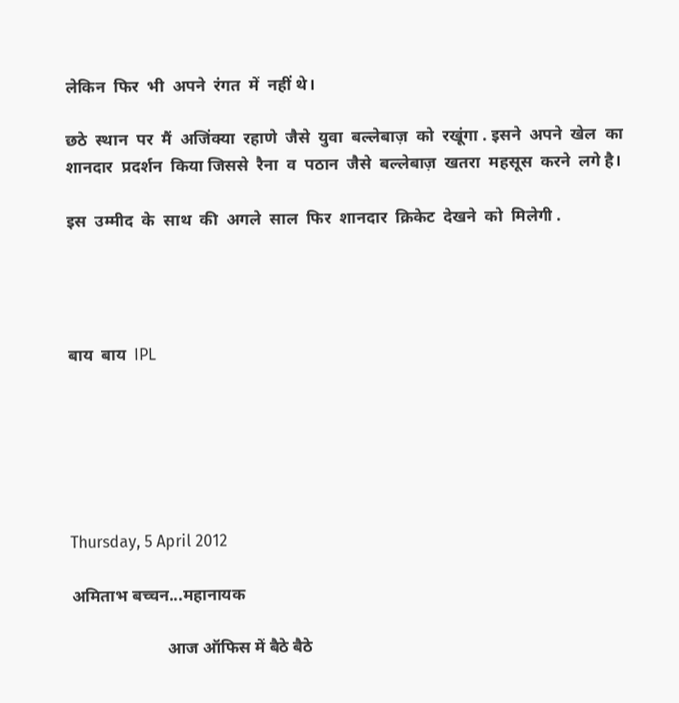लेकिन  फिर  भी  अपने  रंगत  में  नहीं थे।

छठे  स्थान  पर  मैं  अजिंक्या  रहाणे  जैसे  युवा  बल्लेबाज़  को  रखूंगा . इसने  अपने  खेल  का  शानदार  प्रदर्शन  किया जिससे  रैना  व  पठान  जैसे  बल्लेबाज़  खतरा  महसूस  करने  लगे है।

इस  उम्मीद  के  साथ  की  अगले  साल  फिर  शानदार  क्रिकेट  देखने  को  मिलेगी .




बाय  बाय  IPL






Thursday, 5 April 2012

अमिताभ बच्चन...महानायक

                       आज ऑफिस में बैठे बैठे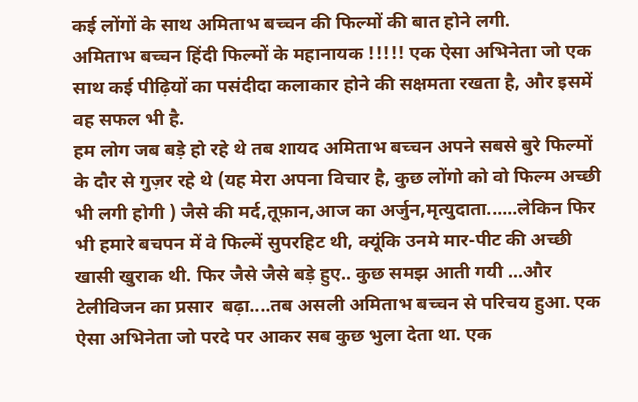कई लोंगों के साथ अमिताभ बच्चन की फिल्मों की बात होने लगी.
अमिताभ बच्चन हिंदी फिल्मों के महानायक !!!!! एक ऐसा अभिनेता जो एक साथ कई पीढ़ियों का पसंदीदा कलाकार होने की सक्षमता रखता है, और इसमें वह सफल भी है.
हम लोग जब बड़े हो रहे थे तब शायद अमिताभ बच्चन अपने सबसे बुरे फिल्मों के दौर से गुज़र रहे थे (यह मेरा अपना विचार है, कुछ लोंगो को वो फिल्म अच्छी भी लगी होगी ) जैसे की मर्द,तूफ़ान,आज का अर्जुन,मृत्युदाता......लेकिन फिर भी हमारे बचपन में वे फिल्में सुपरहिट थी, क्यूंकि उनमे मार-पीट की अच्छी खासी खुराक थी. फिर जैसे जैसे बड़े हुए.. कुछ समझ आती गयी ...और टेलीविजन का प्रसार  बढ़ा....तब असली अमिताभ बच्चन से परिचय हुआ. एक ऐसा अभिनेता जो परदे पर आकर सब कुछ भुला देता था. एक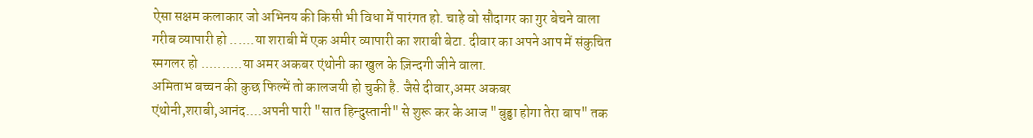ऐसा सक्षम कलाकार जो अभिनय की किसी भी विधा में पारंगत हो. चाहे वो सौदागर का गुर बेचने वाला गरीब व्यापारी हो ......या शराबी में एक अमीर व्यापारी का शराबी बेटा. दीवार का अपने आप में संकुचित स्मगलर हो ..........या अमर अकबर एंथोनी का खुल के ज़िन्दगी जीने वाला.
अमिताभ बच्चन की कुछ फिल्में तो कालजयी हो चुकी है. जैसे दीवार,अमर अकबर एंथोनी,शराबी,आनंद....अपनी पारी "सात हिन्दुस्तानी" से शुरू कर के आज "बुड्ढा होगा तेरा बाप" तक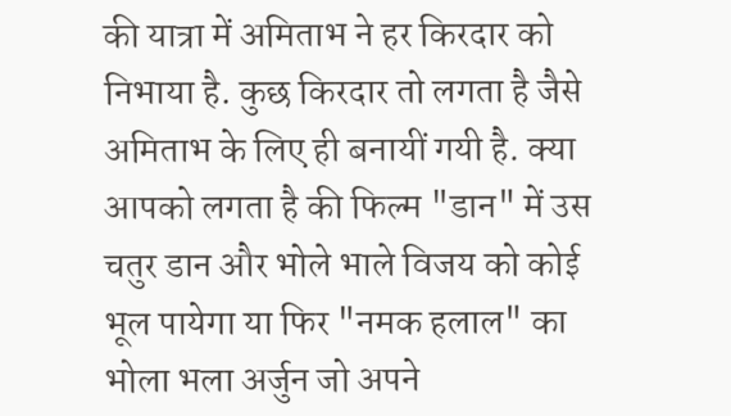की यात्रा में अमिताभ ने हर किरदार को निभाया है. कुछ किरदार तो लगता है जैसे अमिताभ के लिए ही बनायीं गयी है. क्या आपको लगता है की फिल्म "डान" में उस चतुर डान और भोले भाले विजय को कोई भूल पायेगा या फिर "नमक हलाल" का भोला भला अर्जुन जो अपने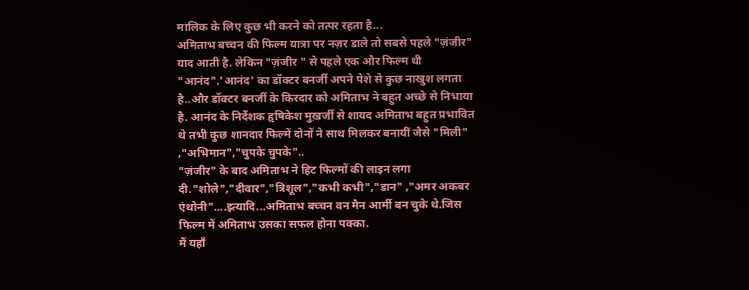मालिक के लिए कुछ भी करने को तत्पर रहता है...
अमिताभ बच्चन की फिल्म यात्रा पर नज़र डाले तो सबसे पहले "ज़ंजीर" याद आती है. लेकिन "ज़ंजीर " से पहले एक और फिल्म थी "आनंद".'आनंद' का डॉक्टर बनर्जी अपने पेशे से कुछ नाखुश लगता है..और डॉक्टर बनर्जी के किरदार को अमिताभ ने बहुत अच्छे से निभाया है. आनंद के निर्देशक हृषिकेश मुख़र्जी से शायद अमिताभ बहुत प्रभावित थे तभी कुछ शानदार फिल्में दोनों ने साथ मिलकर बनायीं जैसे "मिली" ,"अभिमान","चुपके चुपके"..
"ज़ंजीर" के बाद अमिताभ ने हिट फिल्मों की लाइन लगा दी."शोले","दीवार","त्रिशूल","कभी कभी","डान" ,"अमर अकबर एंथोनी"....इत्यादि...अमिताभ बच्चन वन मैन आर्मी बन चुके थे.जिस फिल्म में अमिताभ उसका सफल होना पक्का.
मैं यहाँ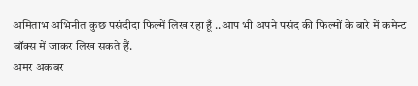अमिताभ अभिनीत कुछ पसंदीदा फिल्में लिख रहा हूँ ..आप भी अपने पसंद की फिल्मों के बारे में कमेन्ट बॉक्स में जाकर लिख सकते हैं.
अमर अकबर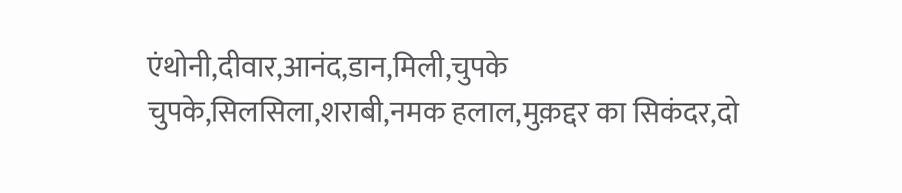एंथोनी,दीवार,आनंद,डान,मिली,चुपके चुपके,सिलसिला,शराबी,नमक हलाल,मुक़द्दर का सिकंदर,दो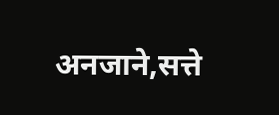अनजाने,सत्ते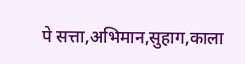पे सत्ता,अभिमान,सुहाग,काला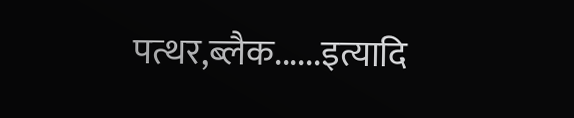पत्थर,ब्लैक......इत्यादि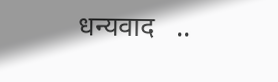धन्यवाद   ..